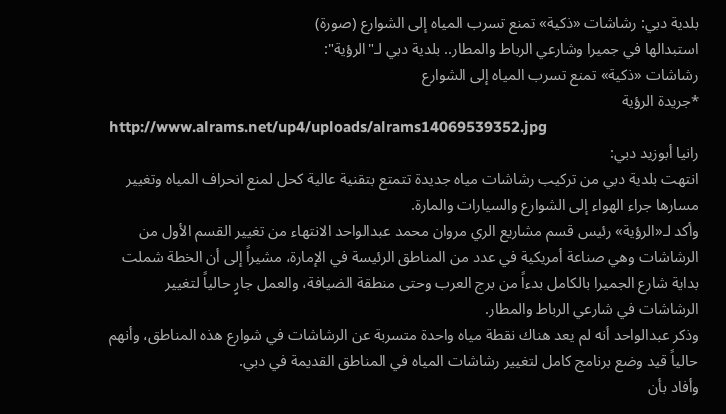بلدية دبي: رشاشات «ذكية» تمنع تسرب المياه إلى الشوارع (صورة)
استبدالها في جميرا وشارعي الرباط والمطار.. بلدية دبي لـ"الرؤية":
رشاشات «ذكية» تمنع تسرب المياه إلى الشوارع
*جريدة الرؤية
http://www.alrams.net/up4/uploads/alrams14069539352.jpg
رانيا أبوزيد دبي:
انتهت بلدية دبي من تركيب رشاشات مياه جديدة تتمتع بتقنية عالية كحل لمنع انحراف المياه وتغيير مسارها جراء الهواء إلى الشوارع والسيارات والمارة.
وأكد لـ«الرؤية» رئيس قسم مشاريع الري مروان محمد عبدالواحد الانتهاء من تغيير القسم الأول من الرشاشات وهي صناعة أمريكية في عدد من المناطق الرئيسة في الإمارة، مشيراً إلى أن الخطة شملت بداية شارع الجميرا بالكامل بدءاً من برج العرب وحتى منطقة الضيافة، والعمل جارٍ حالياً لتغيير الرشاشات في شارعي الرباط والمطار.
وذكر عبدالواحد أنه لم يعد هناك نقطة مياه واحدة متسربة عن الرشاشات في شوارع هذه المناطق، وأنهم حالياً قيد وضع برنامج كامل لتغيير رشاشات المياه في المناطق القديمة في دبي.
وأفاد بأن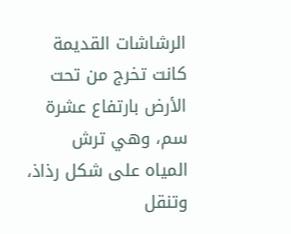الرشاشات القديمة كانت تخرج من تحت الأرض بارتفاع عشرة سم، وهي ترش المياه على شكل رذاذ، وتنقل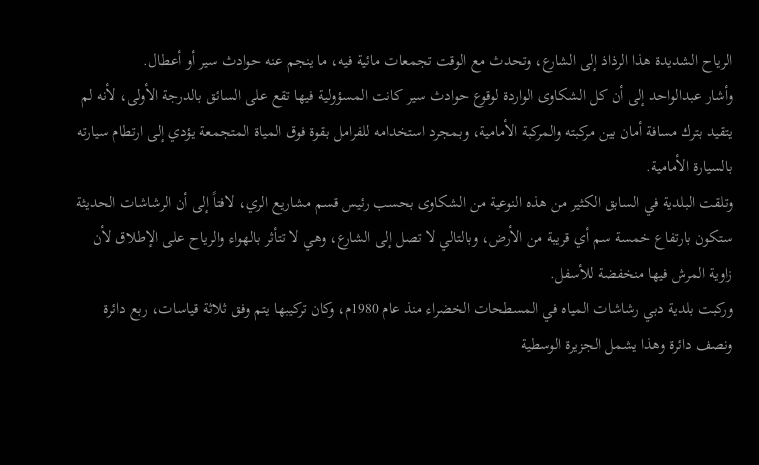الرياح الشديدة هذا الرذاذ إلى الشارع، وتحدث مع الوقت تجمعات مائية فيه، ما ينجم عنه حوادث سير أو أعطال.
وأشار عبدالواحد إلى أن كل الشكاوى الواردة لوقوع حوادث سير كانت المسؤولية فيها تقع على السائق بالدرجة الأولى، لأنه لم يتقيد بترك مسافة أمان بين مركبته والمركبة الأمامية، وبمجرد استخدامه للفرامل بقوة فوق المياة المتجمعة يؤدي إلى ارتطام سيارته بالسيارة الأمامية.
وتلقت البلدية في السابق الكثير من هذه النوعية من الشكاوى بحسب رئيس قسم مشاريع الري، لافتاً إلى أن الرشاشات الحديثة ستكون بارتفاع خمسة سم أي قريبة من الأرض، وبالتالي لا تصل إلى الشارع، وهي لا تتأثر بالهواء والرياح على الإطلاق لأن زاوية المرش فيها منخفضة للأسفل.
وركبت بلدية دبي رشاشات المياه في المسطحات الخضراء منذ عام 1980م، وكان تركيبها يتم وفق ثلاثة قياسات، ربع دائرة ونصف دائرة وهذا يشمل الجزيرة الوسطية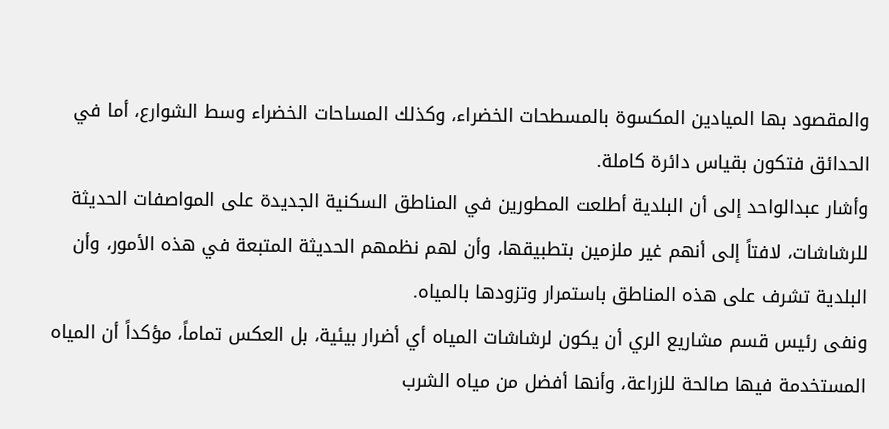والمقصود بها الميادين المكسوة بالمسطحات الخضراء، وكذلك المساحات الخضراء وسط الشوارع، أما في الحدائق فتكون بقياس دائرة كاملة.
وأشار عبدالواحد إلى أن البلدية أطلعت المطورين في المناطق السكنية الجديدة على المواصفات الحديثة للرشاشات، لافتاً إلى أنهم غير ملزمين بتطبيقها، وأن لهم نظمهم الحديثة المتبعة في هذه الأمور، وأن البلدية تشرف على هذه المناطق باستمرار وتزودها بالمياه.
ونفى رئيس قسم مشاريع الري أن يكون لرشاشات المياه أي أضرار بيئية، بل العكس تماماً، مؤكداً أن المياه المستخدمة فيها صالحة للزراعة، وأنها أفضل من مياه الشرب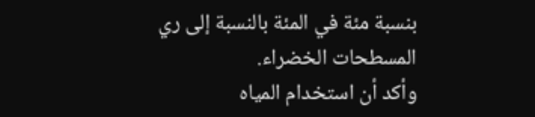بنسبة مئة في المئة بالنسبة إلى ري المسطحات الخضراء.
وأكد أن استخدام المياه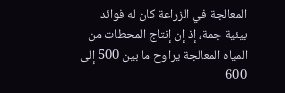المعالجة في الزراعة كان له فوائد بيئية جمة، إذ إن إنتاج المحطات من المياه المعالجة يراوح ما بين 500 إلى 600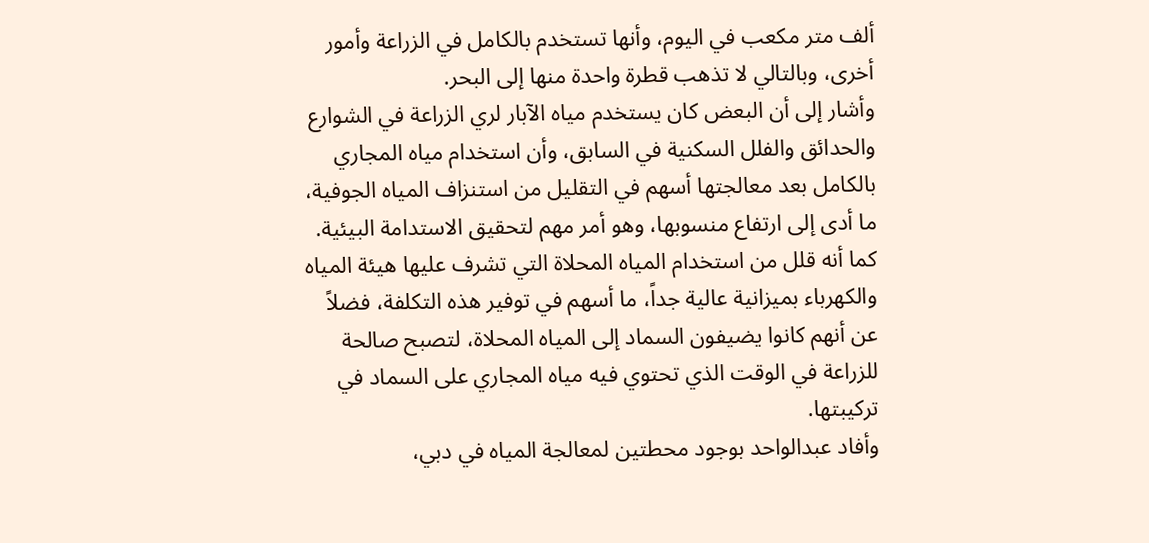ألف متر مكعب في اليوم، وأنها تستخدم بالكامل في الزراعة وأمور أخرى، وبالتالي لا تذهب قطرة واحدة منها إلى البحر.
وأشار إلى أن البعض كان يستخدم مياه الآبار لري الزراعة في الشوارع والحدائق والفلل السكنية في السابق، وأن استخدام مياه المجاري بالكامل بعد معالجتها أسهم في التقليل من استنزاف المياه الجوفية، ما أدى إلى ارتفاع منسوبها، وهو أمر مهم لتحقيق الاستدامة البيئية.
كما أنه قلل من استخدام المياه المحلاة التي تشرف عليها هيئة المياه والكهرباء بميزانية عالية جداً، ما أسهم في توفير هذه التكلفة، فضلاً عن أنهم كانوا يضيفون السماد إلى المياه المحلاة، لتصبح صالحة للزراعة في الوقت الذي تحتوي فيه مياه المجاري على السماد في تركيبتها.
وأفاد عبدالواحد بوجود محطتين لمعالجة المياه في دبي،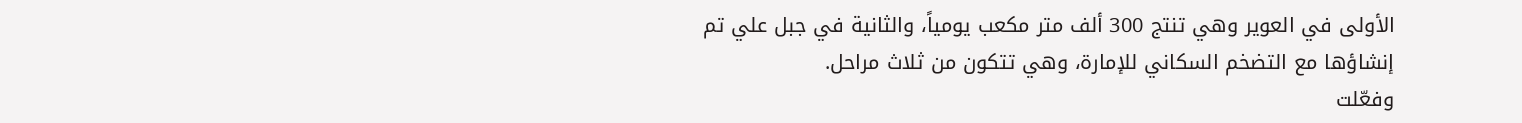الأولى في العوير وهي تنتج 300 ألف متر مكعب يومياً، والثانية في جبل علي تم إنشاؤها مع التضخم السكاني للإمارة، وهي تتكون من ثلاث مراحل.
وفعّلت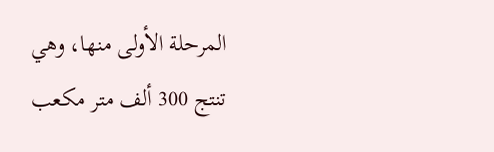المرحلة الأولى منها، وهي تنتج 300 ألف متر مكعب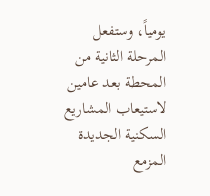يومياً، وستفعل المرحلة الثانية من المحطة بعد عامين لاستيعاب المشاريع السكنية الجديدة المزمع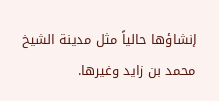إنشاؤها حالياً مثل مدينة الشيخ محمد بن زايد وغيرها.